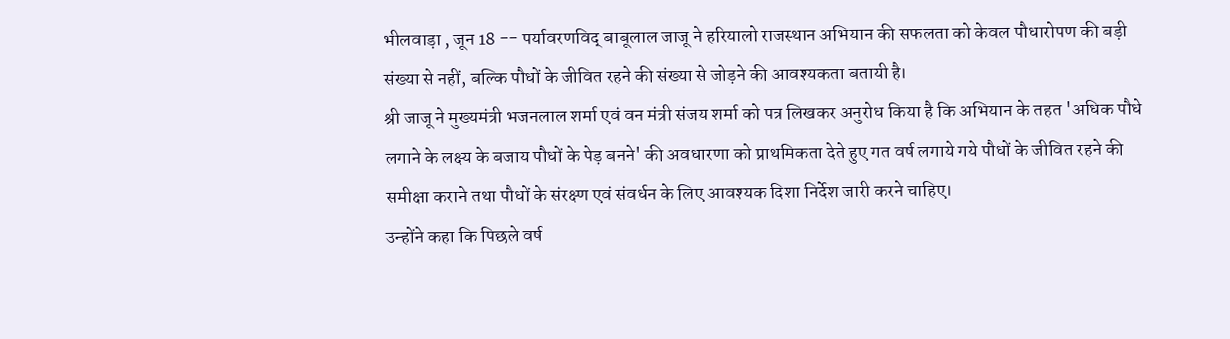भीलवाड़ा , जून 18 -- पर्यावरणविद् बाबूलाल जाजू ने हरियालो राजस्थान अभियान की सफलता को केवल पौधारोपण की बड़ी संख्या से नहीं, बल्कि पौधों के जीवित रहने की संख्या से जोड़ने की आवश्यकता बतायी है।
श्री जाजू ने मुख्यमंत्री भजनलाल शर्मा एवं वन मंत्री संजय शर्मा को पत्र लिखकर अनुरोध किया है कि अभियान के तहत 'अधिक पौधे लगाने के लक्ष्य के बजाय पौधों के पेड़ बनने' की अवधारणा को प्राथमिकता देते हुए गत वर्ष लगाये गये पौधों के जीवित रहने की समीक्षा कराने तथा पौधों के संरक्ष्ण एवं संवर्धन के लिए आवश्यक दिशा निर्देश जारी करने चाहिए।
उन्होंने कहा कि पिछले वर्ष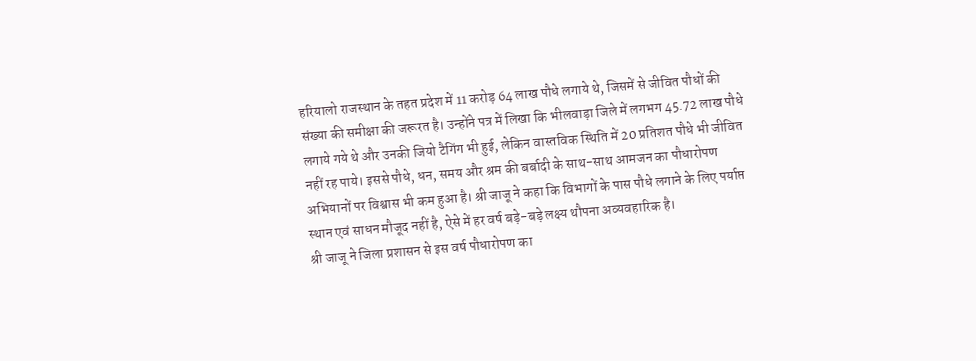हरियालो राजस्थान के तहत प्रदेश में 11 करोड़ 64 लाख पौधे लगाये थे, जिसमें से जीवित पौधों की संख्या की समीक्षा की जरूरत है। उन्होंने पत्र में लिखा कि भीलवाड़ा जिले में लगभग 45.72 लाख पौधे लगाये गये थे और उनकी जियो टैगिंग भी हुई, लेकिन वास्तविक स्थिति में 20 प्रतिशत पौधे भी जीवित नहीं रह पाये। इससे पौधे, धन, समय और श्रम की बर्बादी के साथ-साथ आमजन का पौधारोपण अभियानों पर विश्वास भी कम हुआ है। श्री जाजू ने कहा कि विभागों के पास पौधे लगाने के लिए पर्याप्त स्थान एवं साधन मौजूद नहीं है, ऐसे में हर वर्ष बड़े-बड़े लक्ष्य थौपना अव्यवहारिक है।
श्री जाजू ने जिला प्रशासन से इस वर्ष पौधारोपण का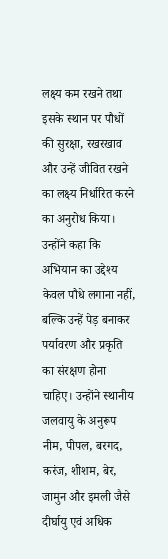लक्ष्य कम रखने तथा इसके स्थान पर पौधों की सुरक्षा, रखरखाव और उन्हें जीवित रखने का लक्ष्य निर्धारित करने का अनुरोध किया। उन्होंने कहा कि अभियान का उद्देश्य केवल पौधे लगाना नहीं, बल्कि उन्हें पेड़ बनाकर पर्यावरण और प्रकृति का संरक्षण होना चाहिए। उन्होंने स्थानीय जलवायु के अनुरूप नीम, पीपल, बरगद, करंज, शीशम, बेर, जामुन और इमली जैसे दीर्घायु एवं अधिक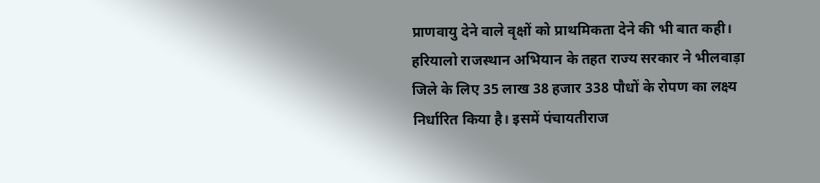प्राणवायु देने वाले वृक्षों को प्राथमिकता देने की भी बात कही।
हरियालो राजस्थान अभियान के तहत राज्य सरकार ने भीलवाड़ा जिले के लिए 35 लाख 38 हजार 338 पौधों के रोपण का लक्ष्य निर्धारित किया है। इसमें पंचायतीराज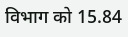विभाग को 15.84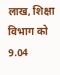लाख, शिक्षा विभाग को 9.04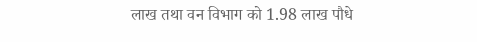लाख तथा वन विभाग को 1.98 लाख पौधे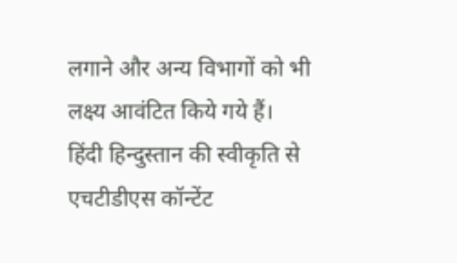लगाने और अन्य विभागों को भी लक्ष्य आवंटित किये गये हैं।
हिंदी हिन्दुस्तान की स्वीकृति से एचटीडीएस कॉन्टेंट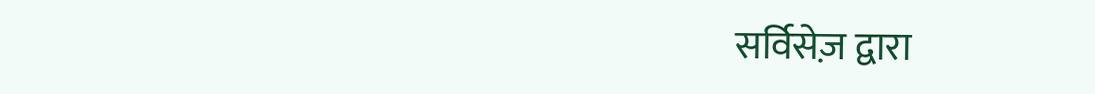सर्विसेज़ द्वारा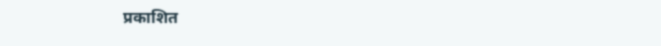प्रकाशित